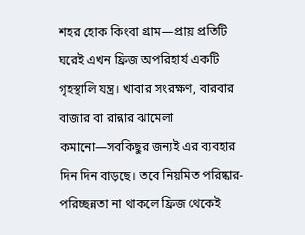শহর হোক কিংবা গ্রাম—প্রায় প্রতিটি ঘরেই এখন ফ্রিজ অপরিহার্য একটি গৃহস্থালি যন্ত্র। খাবার সংরক্ষণ, বারবার বাজার বা রান্নার ঝামেলা কমানো—সবকিছুর জন্যই এর ব্যবহার দিন দিন বাড়ছে। তবে নিয়মিত পরিষ্কার-পরিচ্ছন্নতা না থাকলে ফ্রিজ থেকেই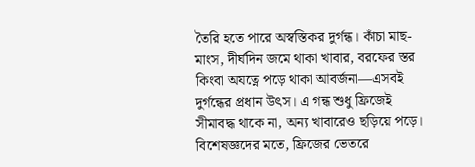তৈরি হতে পারে অস্বস্তিকর দুর্গন্ধ। কাঁচা মাছ-মাংস, দীর্ঘদিন জমে থাকা খাবার, বরফের স্তর কিংবা অযত্নে পড়ে থাকা আবর্জনা—এসবই দুর্গন্ধের প্রধান উৎস। এ গন্ধ শুধু ফ্রিজেই সীমাবদ্ধ থাকে না, অন্য খাবারেও ছড়িয়ে পড়ে।
বিশেষজ্ঞদের মতে, ফ্রিজের ভেতরে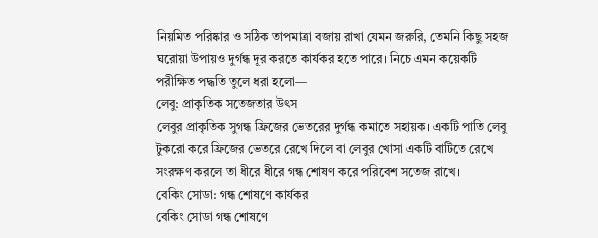নিয়মিত পরিষ্কার ও সঠিক তাপমাত্রা বজায় রাখা যেমন জরুরি, তেমনি কিছু সহজ ঘরোয়া উপায়ও দুর্গন্ধ দূর করতে কার্যকর হতে পারে। নিচে এমন কয়েকটি পরীক্ষিত পদ্ধতি তুলে ধরা হলো—
লেবু: প্রাকৃতিক সতেজতার উৎস
লেবুর প্রাকৃতিক সুগন্ধ ফ্রিজের ভেতরের দুর্গন্ধ কমাতে সহায়ক। একটি পাতি লেবু টুকরো করে ফ্রিজের ভেতরে রেখে দিলে বা লেবুর খোসা একটি বাটিতে রেখে সংরক্ষণ করলে তা ধীরে ধীরে গন্ধ শোষণ করে পরিবেশ সতেজ রাখে।
বেকিং সোডা: গন্ধ শোষণে কার্যকর
বেকিং সোডা গন্ধ শোষণে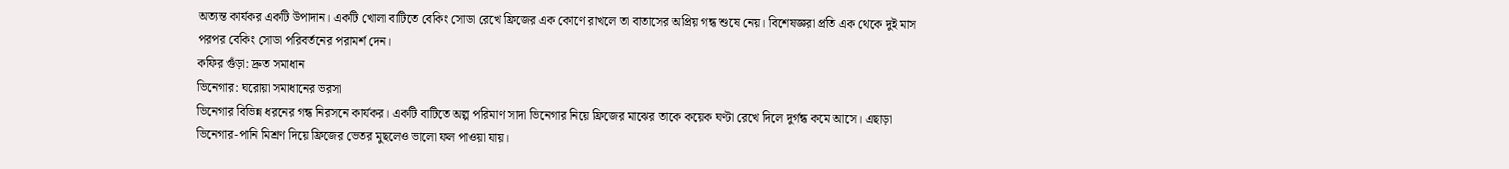অত্যন্ত কার্যকর একটি উপাদান। একটি খোলা বাটিতে বেকিং সোডা রেখে ফ্রিজের এক কোণে রাখলে তা বাতাসের অপ্রিয় গন্ধ শুষে নেয়। বিশেষজ্ঞরা প্রতি এক থেকে দুই মাস পরপর বেকিং সোডা পরিবর্তনের পরামর্শ দেন।
কফির গুঁড়া: দ্রুত সমাধান
ভিনেগার: ঘরোয়া সমাধানের ভরসা
ভিনেগার বিভিন্ন ধরনের গন্ধ নিরসনে কার্যকর। একটি বাটিতে অল্প পরিমাণ সাদা ভিনেগার নিয়ে ফ্রিজের মাঝের তাকে কয়েক ঘণ্টা রেখে দিলে দুর্গন্ধ কমে আসে। এছাড়া ভিনেগার-পানি মিশ্রণ দিয়ে ফ্রিজের ভেতর মুছলেও ভালো ফল পাওয়া যায়।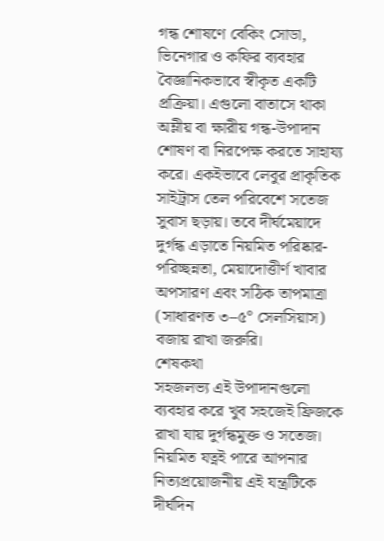গন্ধ শোষণে বেকিং সোডা, ভিনেগার ও কফির ব্যবহার বৈজ্ঞানিকভাবে স্বীকৃত একটি প্রক্রিয়া। এগুলো বাতাসে থাকা অম্লীয় বা ক্ষারীয় গন্ধ-উপাদান শোষণ বা নিরপেক্ষ করতে সাহায্য করে। একইভাবে লেবুর প্রাকৃতিক সাইট্রাস তেল পরিবেশে সতেজ সুবাস ছড়ায়। তবে দীর্ঘমেয়াদে দুর্গন্ধ এড়াতে নিয়মিত পরিষ্কার-পরিচ্ছন্নতা, মেয়াদোত্তীর্ণ খাবার অপসারণ এবং সঠিক তাপমাত্রা (সাধারণত ৩–৫° সেলসিয়াস) বজায় রাখা জরুরি।
শেষকথা
সহজলভ্য এই উপাদানগুলো ব্যবহার করে খুব সহজেই ফ্রিজকে রাখা যায় দুর্গন্ধমুক্ত ও সতেজ। নিয়মিত যত্নই পারে আপনার নিত্যপ্রয়োজনীয় এই যন্ত্রটিকে দীর্ঘদিন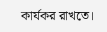কার্যকর রাখতে।